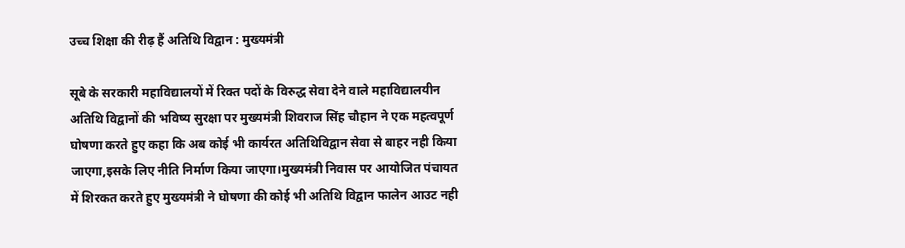उच्च शिक्षा की रीढ़ हैं अतिथि विद्वान : मुख्यमंत्री

सूबे के सरकारी महाविद्यालयों में रिक्त पदों के विरुद्ध सेवा देने वाले महाविद्यालयीन अतिथि विद्वानों की भविष्य सुरक्षा पर मुख्यमंत्री शिवराज सिंह चौहान ने एक महत्वपूर्ण घोषणा करते हुए कहा कि अब कोई भी कार्यरत अतिथिविद्वान सेवा से बाहर नही किया जाएगा,इसके लिए नीति निर्माण किया जाएगा।मुख्यमंत्री निवास पर आयोजित पंचायत में शिरकत करते हुए मुख्यमंत्री ने घोषणा की कोई भी अतिथि विद्वान फालेन आउट नही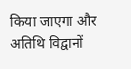किया जाएगा और अतिथि विद्वानों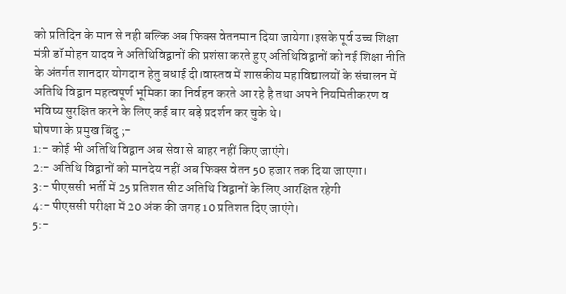को प्रतिदिन के मान से नही बल्कि अब फिक्स वेतनमान दिया जायेगा।इसके पूर्व उच्च शिक्षा मंत्री डॉ मोहन यादव ने अतिथिविद्वानों की प्रशंसा करते हुए अतिथिविद्वानों को नई शिक्षा नीति के अंतर्गत शानदार योगदान हेतु बधाई दी।वास्तव में शासकीय महाविद्यालयों के संचालन में अतिथि विद्वान महत्वपूर्ण भूमिका का निर्वहन करते आ रहे है तथा अपने नियमितीकरण व भविष्य सुरक्षित करने के लिए कई बार बड़े प्रदर्शन कर चुके थे।
घोषणा के प्रमुख बिंदु ;-
1:- कोई भी अतिथि विद्वान अब सेवा से बाहर नहीं किए जाएंगे।
2:- अतिथि विद्वानों को मानदेय नहीं अब फिक्स वेतन 50 हजार तक दिया जाएगा।
3:- पीएससी भर्ती में 25 प्रतिशत सीट अतिथि विद्वानों के लिए आरक्षित रहेगी
4:- पीएससी परीक्षा में 20 अंक की जगह 10 प्रतिशत दिए जाएंगे।
5:-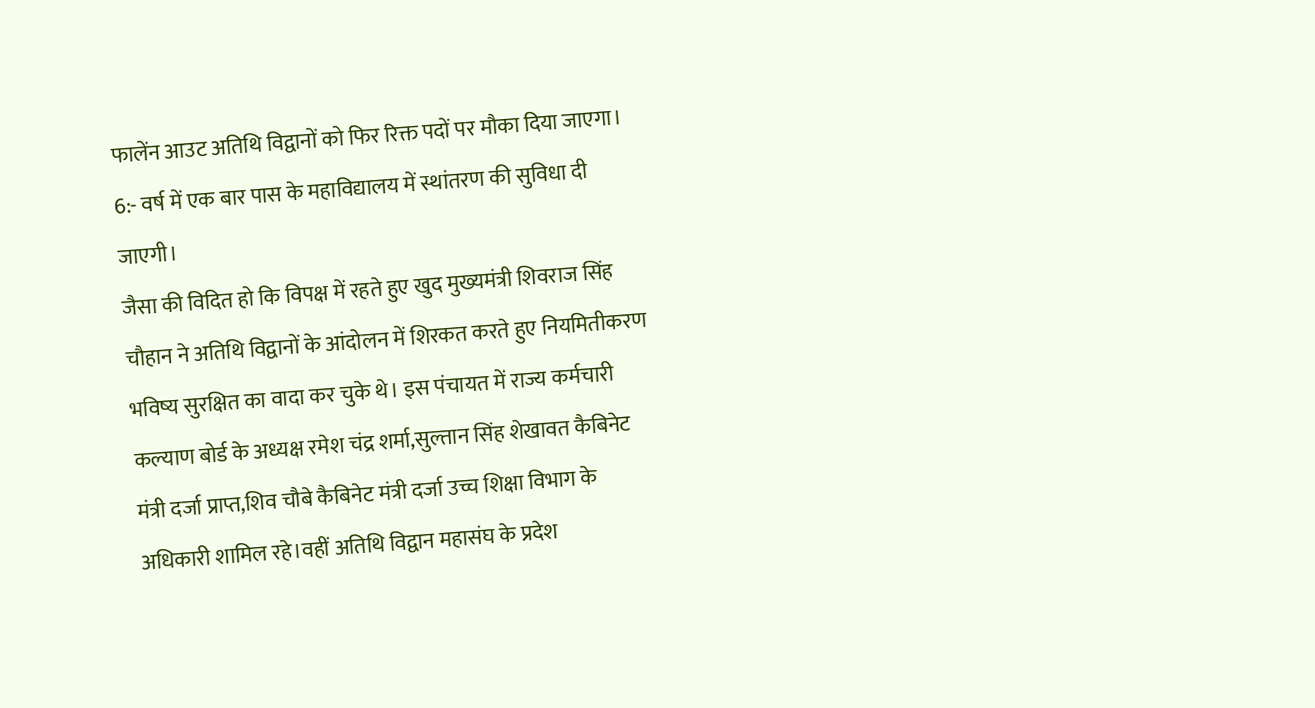फालेंन आउट अतिथि विद्वानों को फिर रिक्त पदों पर मौका दिया जाएगा।
6:- वर्ष में एक बार पास के महाविद्यालय में स्थांतरण की सुविधा दी जाएगी।
जैसा की विदित हो कि विपक्ष में रहते हुए खुद मुख्यमंत्री शिवराज सिंह चौहान ने अतिथि विद्वानों के आंदोलन में शिरकत करते हुए नियमितीकरण भविष्य सुरक्षित का वादा कर चुके थे। इस पंचायत में राज्य कर्मचारी कल्याण बोर्ड के अध्यक्ष रमेश चंद्र शर्मा,सुल्तान सिंह शेखावत कैबिनेट मंत्री दर्जा प्राप्त,शिव चौबे कैबिनेट मंत्री दर्जा उच्च शिक्षा विभाग के अधिकारी शामिल रहे।वहीं अतिथि विद्वान महासंघ के प्रदेश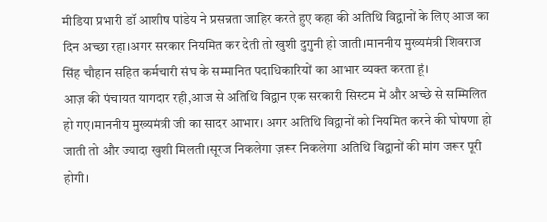मीडिया प्रभारी डॉ आशीष पांडेय ने प्रसन्नता जाहिर करते हुए कहा की अतिथि विद्वानों के लिए आज का दिन अच्छा रहा।अगर सरकार नियमित कर देती तो खुशी दुगुनी हो जाती।माननीय मुख्यमंत्री शिवराज सिंह चौहान सहित कर्मचारी संघ के सम्मानित पदाधिकारियों का आभार व्यक्त करता हूं।
आज़ की पंचायत यागदार रही,आज से अतिथि विद्वान एक सरकारी सिस्टम में और अच्छे से सम्मिलित हो गए।माननीय मुख्यमंत्री जी का सादर आभार। अगर अतिथि विद्वानों को नियमित करने की घोषणा हो जाती तो और ज्यादा खुशी मिलती।सूरज निकलेगा ज़रूर निकलेगा अतिथि विद्वानों की मांग जरूर पूरी होगी।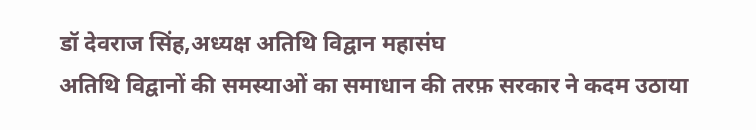डॉ देवराज सिंह,अध्यक्ष अतिथि विद्वान महासंघ
अतिथि विद्वानों की समस्याओं का समाधान की तरफ़ सरकार ने कदम उठाया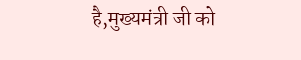है,मुख्यमंत्री जी को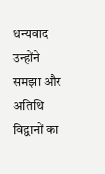धन्यवाद उन्होंने समझा और अतिथि विद्वानों का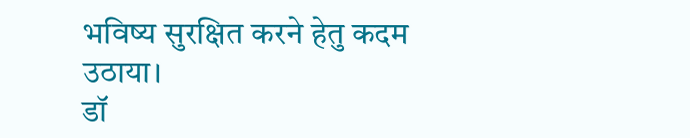भविष्य सुरक्षित करने हेतु कदम उठाया।
डॉ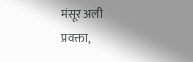मंसूर अली
प्रवक्ता,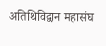अतिथिविद्वान महासंघ